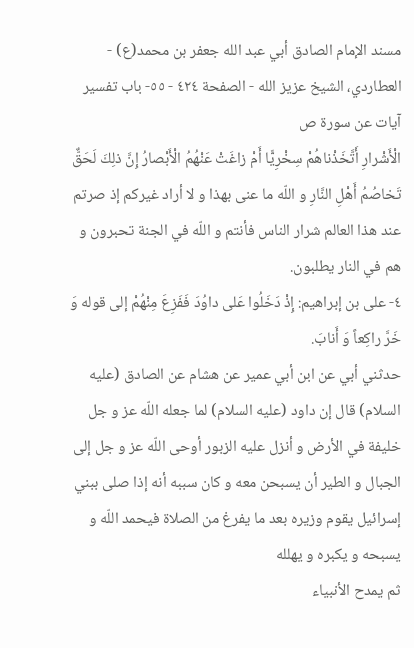مسند الإمام الصادق أبي عبد الله جعفر بن محمد(ع) - العطاردي، الشيخ عزيز الله - الصفحة ٤٢٤ - ٥٥- باب تفسير آيات عن سورة ص
الْأَشْرارِ أَتَّخَذْناهُمْ سِخْرِيًّا أَمْ زاغَتْ عَنْهُمُ الْأَبْصارُ إِنَّ ذلِكَ لَحَقٌّ تَخاصُمُ أَهْلِ النَّارِ و اللّه ما عنى بهذا و لا أراد غيركم إذ صرتم عند هذا العالم شرار الناس فأنتم و اللّه في الجنة تحبرون و هم في النار يطلبون.
٤- على بن إبراهيم: إِذْ دَخَلُوا عَلى داوُدَ فَفَزِعَ مِنْهُمْ إلى قوله وَ خَرَّ راكِعاً وَ أَنابَ.
حدثني أبي عن ابن أبي عمير عن هشام عن الصادق (عليه السلام) قال إن داود (عليه السلام) لما جعله اللّه عز و جل خليفة في الأرض و أنزل عليه الزبور أوحى اللّه عز و جل إلى الجبال و الطير أن يسبحن معه و كان سببه أنه إذا صلى ببني إسرائيل يقوم وزيره بعد ما يفرغ من الصلاة فيحمد اللّه و يسبحه و يكبره و يهلله
ثم يمدح الأنبياء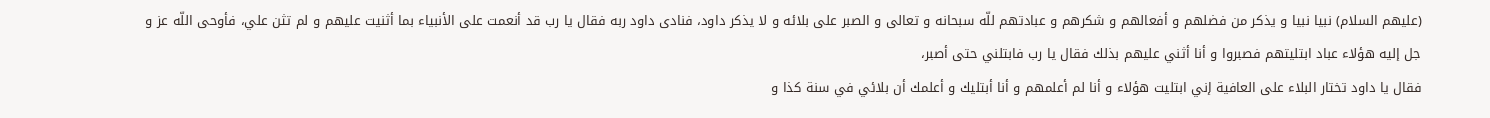(عليهم السلام) نبيا نبيا و يذكر من فضلهم و أفعالهم و شكرهم و عبادتهم للّه سبحانه و تعالى و الصبر على بلائه و لا يذكر داود، فنادى داود ربه فقال يا رب قد أنعمت على الأنبياء بما أثنيت عليهم و لم تثن علي، فأوحى اللّه عز و جل إليه هؤلاء عباد ابتليتهم فصبروا و أنا أثني عليهم بذلك فقال يا رب فابتلني حتى أصبر،
فقال يا داود تختار البلاء على العافية إني ابتليت هؤلاء و أنا لم أعلمهم و أنا أبتليك و أعلمك أن بلائي في سنة كذا و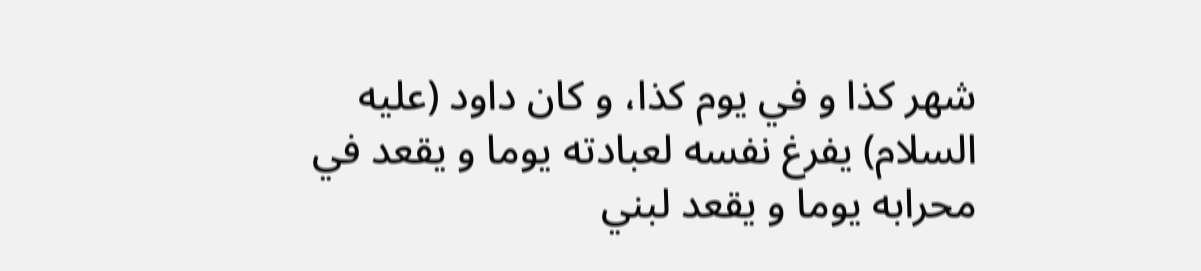شهر كذا و في يوم كذا، و كان داود (عليه السلام) يفرغ نفسه لعبادته يوما و يقعد في محرابه يوما و يقعد لبني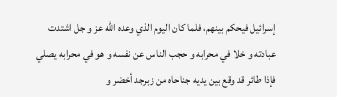إسرائيل فيحكم بينهم، فلما كان اليوم الذي وعده اللّه عز و جل اشتدت عبادته و خلا في محرابه و حجب الناس عن نفسه و هو في محرابه يصلي
فإذا طائر قد وقع بين يديه جناحاه من زبرجد أخضر و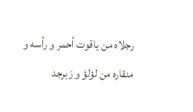رجلاه من ياقوت أحمر و رأسه و منقاره من لؤلؤ و زبرجد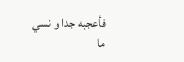فأعجبه جدا و نسي ما